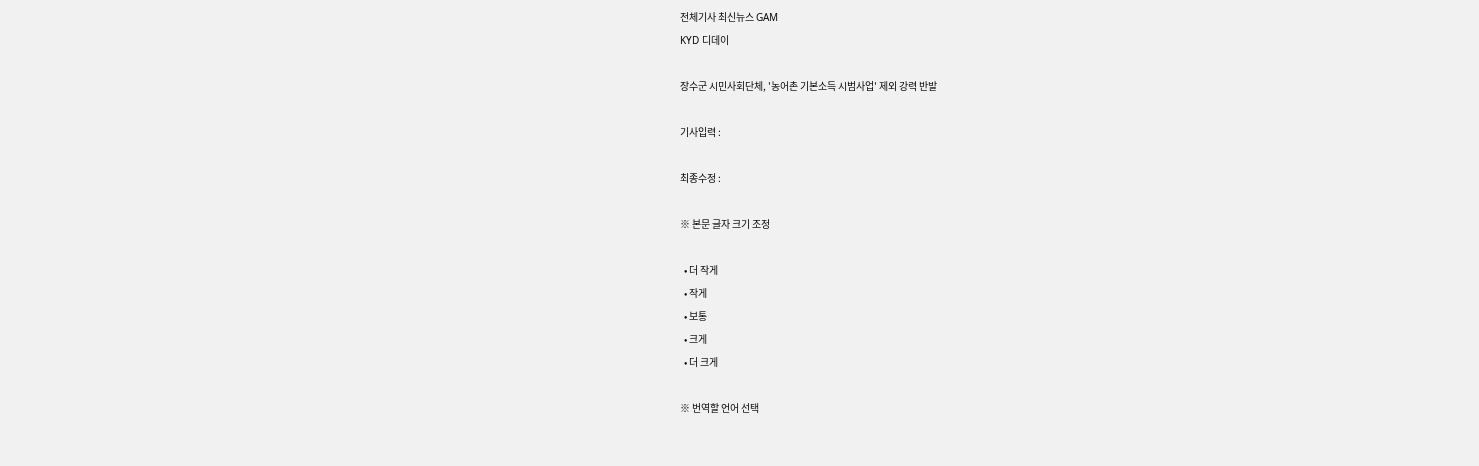전체기사 최신뉴스 GAM
KYD 디데이

장수군 시민사회단체, '농어촌 기본소득 시범사업' 제외 강력 반발

기사입력 :

최종수정 :

※ 본문 글자 크기 조정

  • 더 작게
  • 작게
  • 보통
  • 크게
  • 더 크게

※ 번역할 언어 선택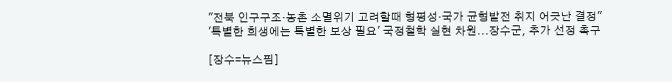"전북 인구구조·농촌 소멸위기 고려할때 형평성·국가 균형발전 취지 어긋난 결정"
'특별한 희생에는 특별한 보상 필요' 국정철학 실현 차원...장수군, 추가 선정 촉구

[장수=뉴스핌]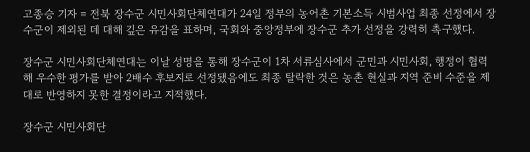고종승 기자 = 전북 장수군 시민사회단체연대가 24일 정부의 농어촌 기본소득 시범사업 최종 선정에서 장수군이 제외된 데 대해 깊은 유감을 표하며, 국회와 중앙정부에 장수군 추가 선정을 강력히 촉구했다.

장수군 시민사회단체연대는 이날 성명을 통해 장수군이 1차 서류심사에서 군민과 시민사회, 행정이 협력해 우수한 평가를 받아 2배수 후보지로 선정됐음에도 최종 탈락한 것은 농촌 현실과 지역 준비 수준을 제대로 반영하지 못한 결정이라고 지적했다.

장수군 시민사회단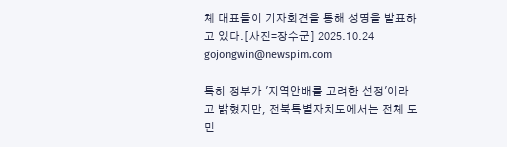체 대표들이 기자회견을 통해 성명을 발표하고 있다.[사진=장수군] 2025.10.24 gojongwin@newspim.com

특히 정부가 '지역안배를 고려한 선정'이라고 밝혔지만, 전북특별자치도에서는 전체 도민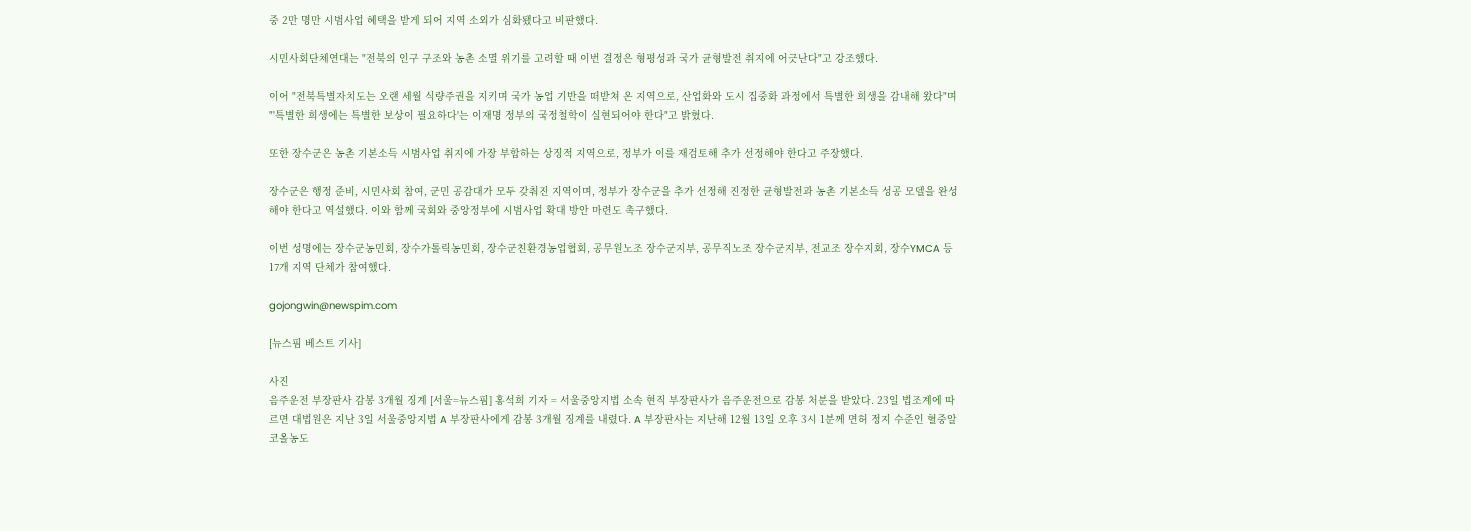중 2만 명만 시범사업 혜택을 받게 되어 지역 소외가 심화됐다고 비판했다.

시민사회단체연대는 "전북의 인구 구조와 농촌 소멸 위기를 고려할 때 이번 결정은 형평성과 국가 균형발전 취지에 어긋난다"고 강조했다.

이어 "전북특별자치도는 오랜 세월 식량주권을 지키며 국가 농업 기반을 떠받쳐 온 지역으로, 산업화와 도시 집중화 과정에서 특별한 희생을 감내해 왔다"며 "'특별한 희생에는 특별한 보상이 필요하다'는 이재명 정부의 국정철학이 실현되어야 한다"고 밝혔다.

또한 장수군은 농촌 기본소득 시범사업 취지에 가장 부합하는 상징적 지역으로, 정부가 이를 재검토해 추가 선정해야 한다고 주장했다.

장수군은 행정 준비, 시민사회 참여, 군민 공감대가 모두 갖춰진 지역이며, 정부가 장수군을 추가 선정해 진정한 균형발전과 농촌 기본소득 성공 모델을 완성해야 한다고 역설했다. 이와 함께 국회와 중앙정부에 시범사업 확대 방안 마련도 촉구했다.

이번 성명에는 장수군농민회, 장수가톨릭농민회, 장수군친환경농업협회, 공무원노조 장수군지부, 공무직노조 장수군지부, 전교조 장수지회, 장수YMCA 등 17개 지역 단체가 참여했다.

gojongwin@newspim.com

[뉴스핌 베스트 기사]

사진
음주운전 부장판사 감봉 3개월 징계 [서울=뉴스핌] 홍석희 기자 = 서울중앙지법 소속 현직 부장판사가 음주운전으로 감봉 처분을 받았다. 23일 법조계에 따르면 대법원은 지난 3일 서울중앙지법 A 부장판사에게 감봉 3개월 징계를 내렸다. A 부장판사는 지난해 12월 13일 오후 3시 1분께 면허 정지 수준인 혈중알코올농도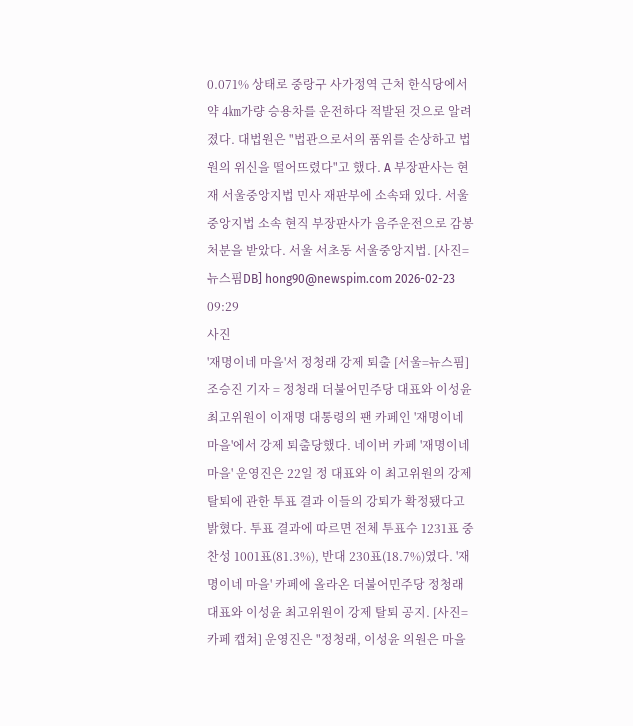0.071% 상태로 중랑구 사가정역 근처 한식당에서 약 4㎞가량 승용차를 운전하다 적발된 것으로 알려졌다. 대법원은 "법관으로서의 품위를 손상하고 법원의 위신을 떨어뜨렸다"고 했다. A 부장판사는 현재 서울중앙지법 민사 재판부에 소속돼 있다. 서울중앙지법 소속 현직 부장판사가 음주운전으로 감봉 처분을 받았다. 서울 서초동 서울중앙지법. [사진=뉴스핌DB] hong90@newspim.com 2026-02-23 09:29
사진
'재명이네 마을'서 정청래 강제 퇴출 [서울=뉴스핌] 조승진 기자 = 정청래 더불어민주당 대표와 이성윤 최고위원이 이재명 대통령의 팬 카페인 '재명이네 마을'에서 강제 퇴출당했다. 네이버 카페 '재명이네 마을' 운영진은 22일 정 대표와 이 최고위원의 강제 탈퇴에 관한 투표 결과 이들의 강퇴가 확정됐다고 밝혔다. 투표 결과에 따르면 전체 투표수 1231표 중 찬성 1001표(81.3%), 반대 230표(18.7%)였다. '재명이네 마을' 카페에 올라온 더불어민주당 정청래 대표와 이성윤 최고위원이 강제 탈퇴 공지. [사진=카페 캡쳐] 운영진은 "정청래, 이성윤 의원은 마을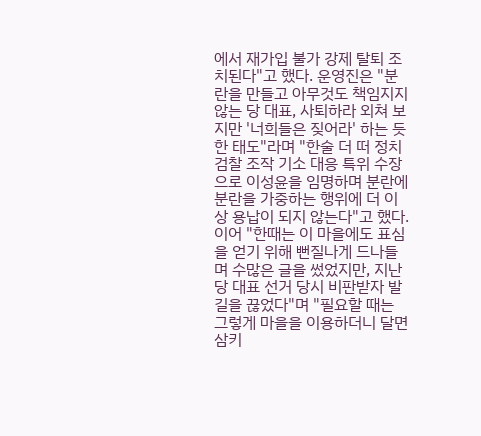에서 재가입 불가 강제 탈퇴 조치된다"고 했다. 운영진은 "분란을 만들고 아무것도 책임지지 않는 당 대표, 사퇴하라 외쳐 보지만 '너희들은 짖어라' 하는 듯한 태도"라며 "한술 더 떠 정치 검찰 조작 기소 대응 특위 수장으로 이성윤을 임명하며 분란에 분란을 가중하는 행위에 더 이상 용납이 되지 않는다"고 했다. 이어 "한때는 이 마을에도 표심을 얻기 위해 뻔질나게 드나들며 수많은 글을 썼었지만, 지난 당 대표 선거 당시 비판받자 발길을 끊었다"며 "필요할 때는 그렇게 마을을 이용하더니 달면 삼키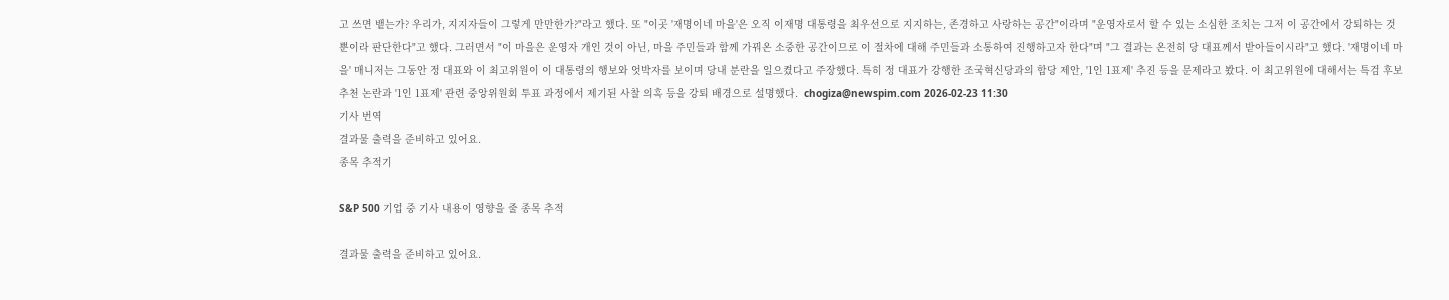고 쓰면 뱉는가? 우리가, 지지자들이 그렇게 만만한가?"라고 했다. 또 "이곳 '재명이네 마을'은 오직 이재명 대통령을 최우선으로 지지하는, 존경하고 사랑하는 공간"이라며 "운영자로서 할 수 있는 소심한 조치는 그저 이 공간에서 강퇴하는 것뿐이라 판단한다"고 했다. 그러면서 "이 마을은 운영자 개인 것이 아닌, 마을 주민들과 함께 가꿔온 소중한 공간이므로 이 절차에 대해 주민들과 소통하여 진행하고자 한다"며 "그 결과는 온전히 당 대표께서 받아들이시라"고 했다. '재명이네 마을' 매니저는 그동안 정 대표와 이 최고위원이 이 대통령의 행보와 엇박자를 보이며 당내 분란을 일으켰다고 주장했다. 특히 정 대표가 강행한 조국혁신당과의 합당 제안, '1인 1표제' 추진 등을 문제라고 봤다. 이 최고위원에 대해서는 특검 후보 추천 논란과 '1인 1표제' 관련 중앙위원회 투표 과정에서 제기된 사찰 의혹 등을 강퇴 배경으로 설명했다.  chogiza@newspim.com 2026-02-23 11:30
기사 번역
결과물 출력을 준비하고 있어요.
종목 추적기

S&P 500 기업 중 기사 내용이 영향을 줄 종목 추적

결과물 출력을 준비하고 있어요.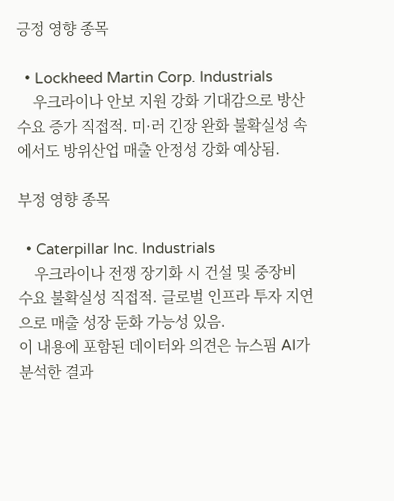긍정 영향 종목

  • Lockheed Martin Corp. Industrials
    우크라이나 안보 지원 강화 기대감으로 방산 수요 증가 직접적. 미·러 긴장 완화 불확실성 속에서도 방위산업 매출 안정성 강화 예상됨.

부정 영향 종목

  • Caterpillar Inc. Industrials
    우크라이나 전쟁 장기화 시 건설 및 중장비 수요 불확실성 직접적. 글로벌 인프라 투자 지연으로 매출 성장 둔화 가능성 있음.
이 내용에 포함된 데이터와 의견은 뉴스핌 AI가 분석한 결과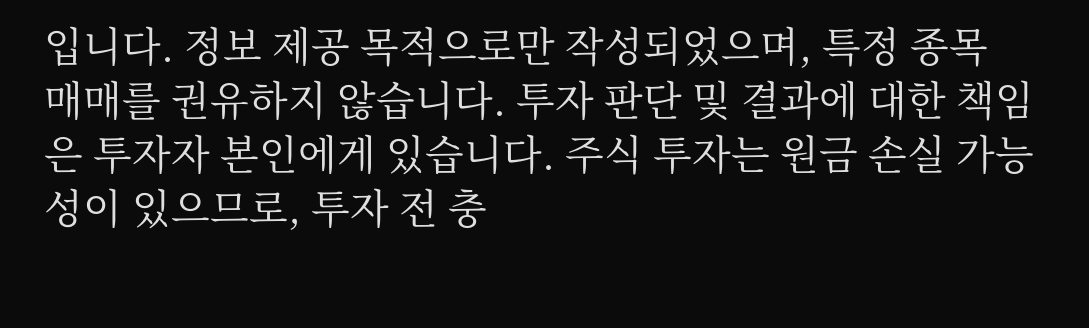입니다. 정보 제공 목적으로만 작성되었으며, 특정 종목 매매를 권유하지 않습니다. 투자 판단 및 결과에 대한 책임은 투자자 본인에게 있습니다. 주식 투자는 원금 손실 가능성이 있으므로, 투자 전 충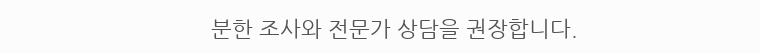분한 조사와 전문가 상담을 권장합니다.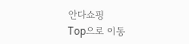안다쇼핑
Top으로 이동